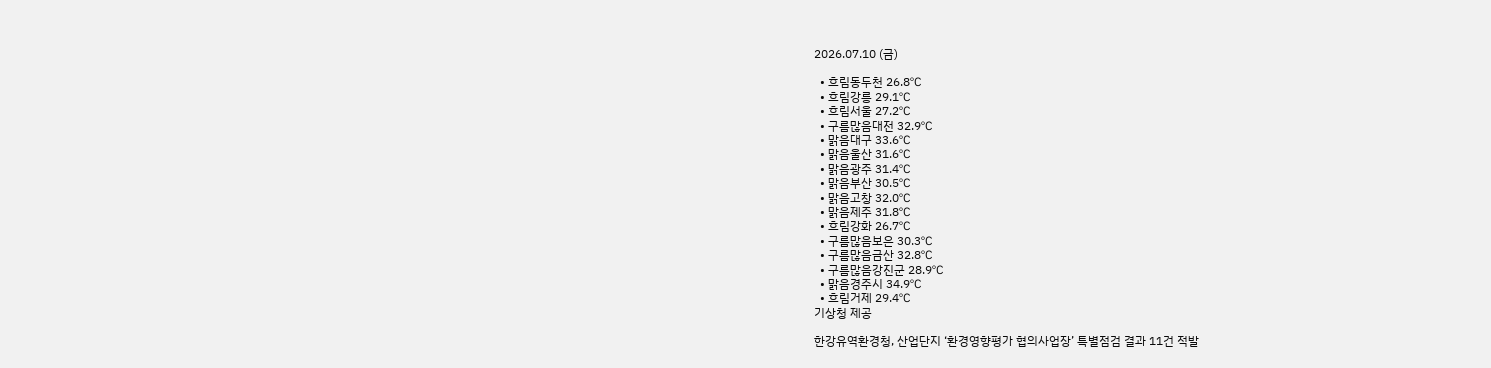2026.07.10 (금)

  • 흐림동두천 26.8℃
  • 흐림강릉 29.1℃
  • 흐림서울 27.2℃
  • 구름많음대전 32.9℃
  • 맑음대구 33.6℃
  • 맑음울산 31.6℃
  • 맑음광주 31.4℃
  • 맑음부산 30.5℃
  • 맑음고창 32.0℃
  • 맑음제주 31.8℃
  • 흐림강화 26.7℃
  • 구름많음보은 30.3℃
  • 구름많음금산 32.8℃
  • 구름많음강진군 28.9℃
  • 맑음경주시 34.9℃
  • 흐림거제 29.4℃
기상청 제공

한강유역환경청, 산업단지 ‘환경영향평가 협의사업장’ 특별점검 결과 11건 적발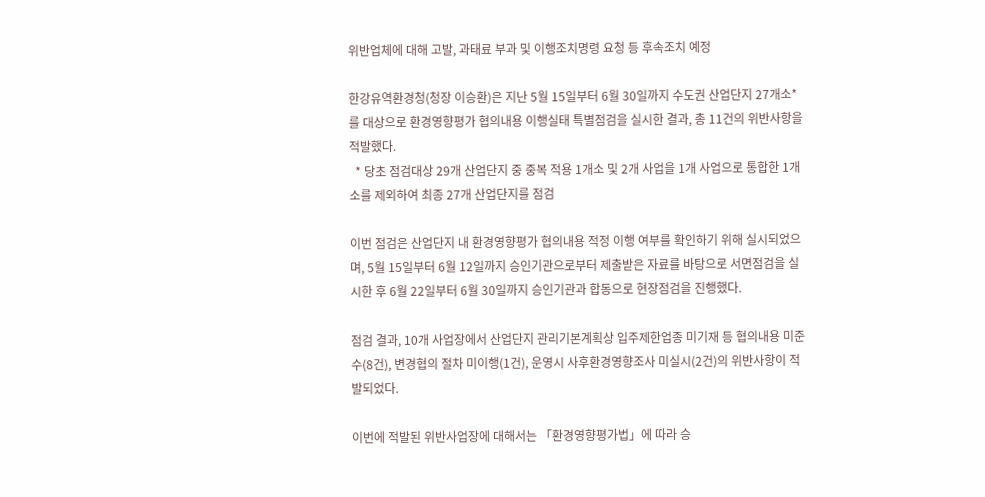위반업체에 대해 고발, 과태료 부과 및 이행조치명령 요청 등 후속조치 예정

한강유역환경청(청장 이승환)은 지난 5월 15일부터 6월 30일까지 수도권 산업단지 27개소*를 대상으로 환경영향평가 협의내용 이행실태 특별점검을 실시한 결과, 총 11건의 위반사항을 적발했다.
  * 당초 점검대상 29개 산업단지 중 중복 적용 1개소 및 2개 사업을 1개 사업으로 통합한 1개소를 제외하여 최종 27개 산업단지를 점검

이번 점검은 산업단지 내 환경영향평가 협의내용 적정 이행 여부를 확인하기 위해 실시되었으며, 5월 15일부터 6월 12일까지 승인기관으로부터 제출받은 자료를 바탕으로 서면점검을 실시한 후 6월 22일부터 6월 30일까지 승인기관과 합동으로 현장점검을 진행했다.

점검 결과, 10개 사업장에서 산업단지 관리기본계획상 입주제한업종 미기재 등 협의내용 미준수(8건), 변경협의 절차 미이행(1건), 운영시 사후환경영향조사 미실시(2건)의 위반사항이 적발되었다.

이번에 적발된 위반사업장에 대해서는 「환경영향평가법」에 따라 승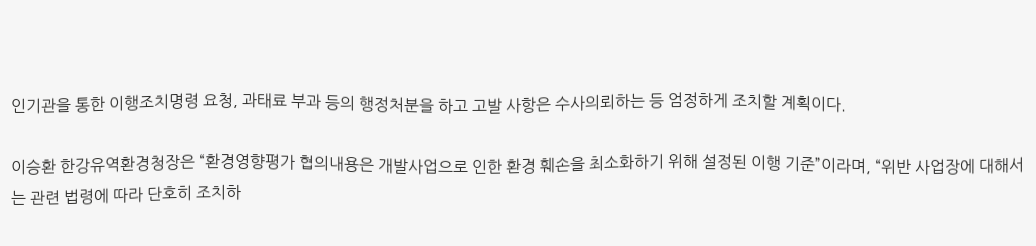인기관을 통한 이행조치명령 요청, 과태료 부과 등의 행정처분을 하고 고발 사항은 수사의뢰하는 등 엄정하게 조치할 계획이다.

이승환 한강유역환경청장은 “환경영향평가 협의내용은 개발사업으로 인한 환경 훼손을 최소화하기 위해 설정된 이행 기준”이라며, “위반 사업장에 대해서는 관련 법령에 따라 단호히 조치하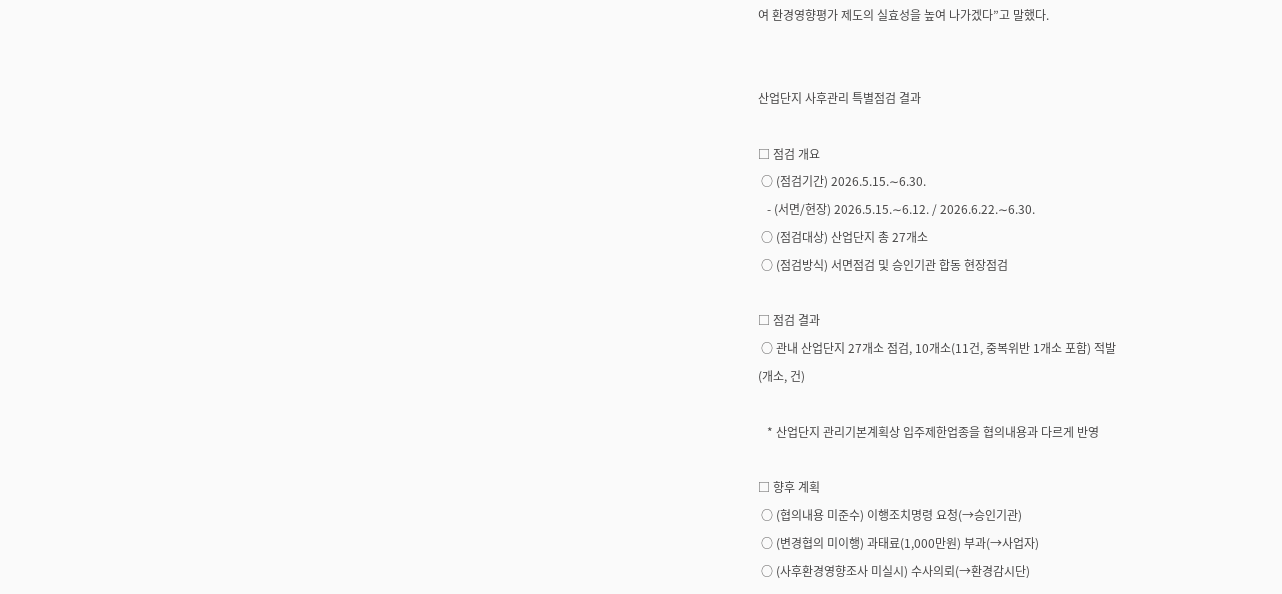여 환경영향평가 제도의 실효성을 높여 나가겠다”고 말했다.


산업단지 사후관리 특별점검 결과

□ 점검 개요
 ○ (점검기간) 2026.5.15.∼6.30.
   - (서면/현장) 2026.5.15.∼6.12. / 2026.6.22.∼6.30.
 ○ (점검대상) 산업단지 총 27개소
 ○ (점검방식) 서면점검 및 승인기관 합동 현장점검

□ 점검 결과
 ○ 관내 산업단지 27개소 점검, 10개소(11건, 중복위반 1개소 포함) 적발
(개소, 건)

   * 산업단지 관리기본계획상 입주제한업종을 협의내용과 다르게 반영

□ 향후 계획
 ○ (협의내용 미준수) 이행조치명령 요청(→승인기관)
 ○ (변경협의 미이행) 과태료(1,000만원) 부과(→사업자)
 ○ (사후환경영향조사 미실시) 수사의뢰(→환경감시단)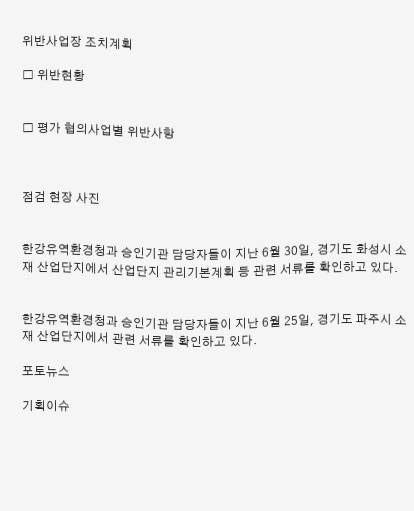위반사업장 조치계획

□ 위반현황


□ 평가 협의사업별 위반사항



점검 현장 사진


한강유역환경청과 승인기관 담당자들이 지난 6월 30일, 경기도 화성시 소재 산업단지에서 산업단지 관리기본계획 등 관련 서류를 확인하고 있다.


한강유역환경청과 승인기관 담당자들이 지난 6월 25일, 경기도 파주시 소재 산업단지에서 관련 서류를 확인하고 있다.

포토뉴스

기획이슈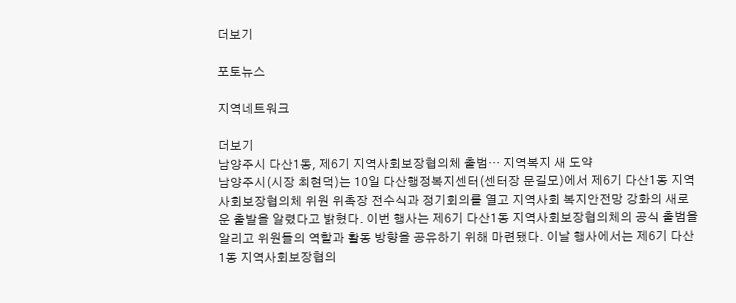더보기

포토뉴스

지역네트워크

더보기
남양주시 다산1동, 제6기 지역사회보장협의체 출범… 지역복지 새 도약
남양주시(시장 최현덕)는 10일 다산행정복지센터(센터장 문길모)에서 제6기 다산1동 지역사회보장협의체 위원 위촉장 전수식과 정기회의를 열고 지역사회 복지안전망 강화의 새로운 출발을 알렸다고 밝혔다. 이번 행사는 제6기 다산1동 지역사회보장협의체의 공식 출범을 알리고 위원들의 역할과 활동 방향을 공유하기 위해 마련됐다. 이날 행사에서는 제6기 다산1동 지역사회보장협의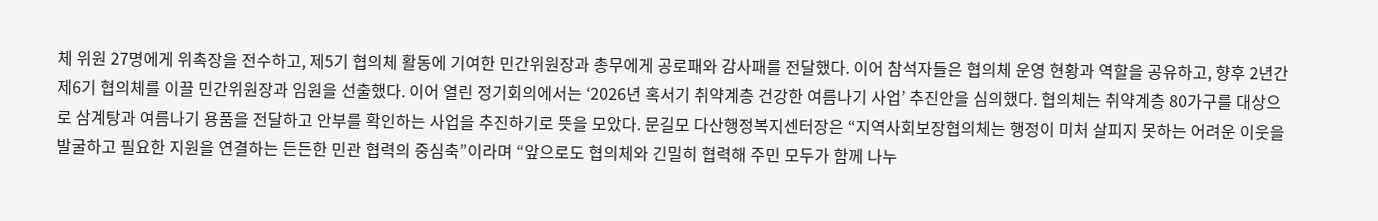체 위원 27명에게 위촉장을 전수하고, 제5기 협의체 활동에 기여한 민간위원장과 총무에게 공로패와 감사패를 전달했다. 이어 참석자들은 협의체 운영 현황과 역할을 공유하고, 향후 2년간 제6기 협의체를 이끌 민간위원장과 임원을 선출했다. 이어 열린 정기회의에서는 ‘2026년 혹서기 취약계층 건강한 여름나기 사업’ 추진안을 심의했다. 협의체는 취약계층 80가구를 대상으로 삼계탕과 여름나기 용품을 전달하고 안부를 확인하는 사업을 추진하기로 뜻을 모았다. 문길모 다산행정복지센터장은 “지역사회보장협의체는 행정이 미처 살피지 못하는 어려운 이웃을 발굴하고 필요한 지원을 연결하는 든든한 민관 협력의 중심축”이라며 “앞으로도 협의체와 긴밀히 협력해 주민 모두가 함께 나누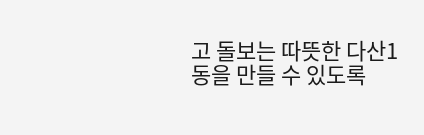고 돌보는 따뜻한 다산1동을 만들 수 있도록